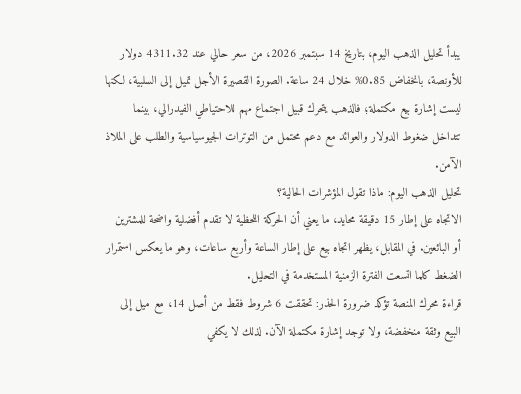يبدأ تحليل الذهب اليوم، بتاريخ 14 سبتمبر 2026، من سعر حالي عند 4311.32 دولار للأونصة، بانخفاض 0.85% خلال 24 ساعة. الصورة القصيرة الأجل تميل إلى السلبية، لكنها ليست إشارة بيع مكتملة؛ فالذهب يتحرك قبيل اجتماع مهم للاحتياطي الفيدرالي، بينما تتداخل ضغوط الدولار والعوائد مع دعم محتمل من التوترات الجيوسياسية والطلب على الملاذ الآمن.
تحليل الذهب اليوم: ماذا تقول المؤشرات الحالية؟
الاتجاه على إطار 15 دقيقة محايد، ما يعني أن الحركة اللحظية لا تقدم أفضلية واضحة للمشترين أو البائعين. في المقابل، يظهر اتجاه بيع على إطار الساعة وأربع ساعات، وهو ما يعكس استمرار الضغط كلما اتسعت الفترة الزمنية المستخدمة في التحليل.
قراءة محرك المنصة تؤكد ضرورة الحذر: تحققت 6 شروط فقط من أصل 14، مع ميل إلى البيع وثقة منخفضة، ولا توجد إشارة مكتملة الآن. لذلك لا يكفي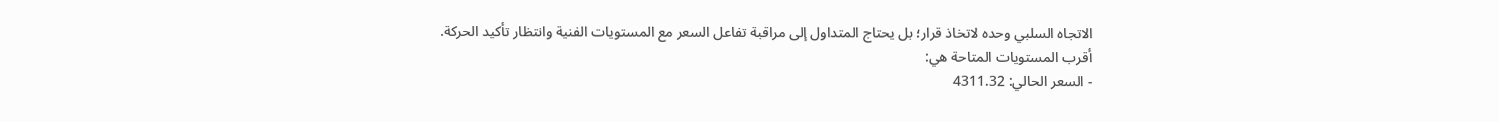الاتجاه السلبي وحده لاتخاذ قرار؛ بل يحتاج المتداول إلى مراقبة تفاعل السعر مع المستويات الفنية وانتظار تأكيد الحركة.
أقرب المستويات المتاحة هي:
- السعر الحالي: 4311.32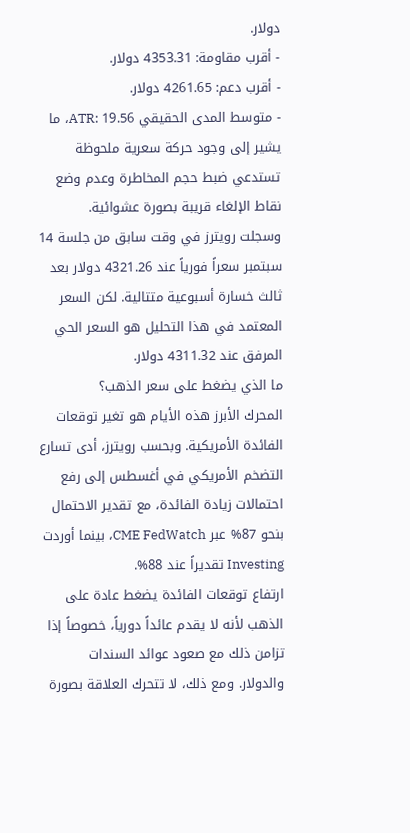دولار.
- أقرب مقاومة: 4353.31 دولار.
- أقرب دعم: 4261.65 دولار.
- متوسط المدى الحقيقي ATR: 19.56، ما يشير إلى وجود حركة سعرية ملحوظة تستدعي ضبط حجم المخاطرة وعدم وضع نقاط الإلغاء قريبة بصورة عشوائية.
وسجلت رويترز في وقت سابق من جلسة 14 سبتمبر سعراً فورياً عند 4321.26 دولار بعد ثالث خسارة أسبوعية متتالية. لكن السعر المعتمد في هذا التحليل هو السعر الحي المرفق عند 4311.32 دولار.
ما الذي يضغط على سعر الذهب؟
المحرك الأبرز هذه الأيام هو تغير توقعات الفائدة الأمريكية. وبحسب رويترز، أدى تسارع التضخم الأمريكي في أغسطس إلى رفع احتمالات زيادة الفائدة، مع تقدير الاحتمال بنحو 87% عبر CME FedWatch، بينما أوردت Investing تقديراً عند 88%.
ارتفاع توقعات الفائدة يضغط عادة على الذهب لأنه لا يقدم عائداً دورياً، خصوصاً إذا تزامن ذلك مع صعود عوائد السندات والدولار. ومع ذلك، لا تتحرك العلاقة بصورة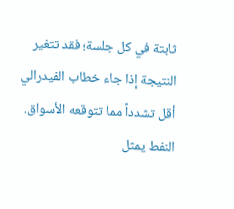ثابتة في كل جلسة؛ فقد تتغير النتيجة إذا جاء خطاب الفيدرالي أقل تشدداً مما تتوقعه الأسواق.
النفط يمثل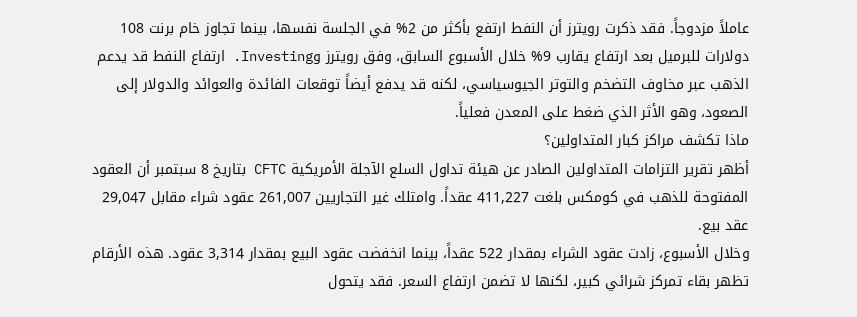عاملاً مزدوجاً. فقد ذكرت رويترز أن النفط ارتفع بأكثر من 2% في الجلسة نفسها، بينما تجاوز خام برنت 108 دولارات للبرميل بعد ارتفاع يقارب 9% خلال الأسبوع السابق، وفق رويترز وInvesting. ارتفاع النفط قد يدعم الذهب عبر مخاوف التضخم والتوتر الجيوسياسي، لكنه قد يدفع أيضاً توقعات الفائدة والعوائد والدولار إلى الصعود، وهو الأثر الذي ضغط على المعدن فعلياً.
ماذا تكشف مراكز كبار المتداولين؟
أظهر تقرير التزامات المتداولين الصادر عن هيئة تداول السلع الآجلة الأمريكية CFTC بتاريخ 8 سبتمبر أن العقود المفتوحة للذهب في كومكس بلغت 411,227 عقداً. وامتلك غير التجاريين 261,007 عقود شراء مقابل 29,047 عقد بيع.
وخلال الأسبوع، زادت عقود الشراء بمقدار 522 عقداً، بينما انخفضت عقود البيع بمقدار 3,314 عقود. هذه الأرقام تظهر بقاء تمركز شرائي كبير، لكنها لا تضمن ارتفاع السعر. فقد يتحول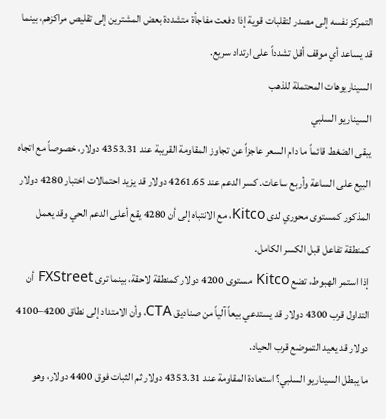التمركز نفسه إلى مصدر لتقلبات قوية إذا دفعت مفاجأة متشددة بعض المشترين إلى تقليص مراكزهم، بينما قد يساعد أي موقف أقل تشدداً على ارتداد سريع.
السيناريوهات المحتملة للذهب
السيناريو السلبي
يبقى الضغط قائماً ما دام السعر عاجزاً عن تجاوز المقاومة القريبة عند 4353.31 دولار، خصوصاً مع اتجاه البيع على الساعة وأربع ساعات. كسر الدعم عند 4261.65 دولار قد يزيد احتمالات اختبار 4280 دولار المذكور كمستوى محوري لدى Kitco، مع الانتباه إلى أن 4280 يقع أعلى الدعم الحي وقد يعمل كمنطقة تفاعل قبل الكسر الكامل.
إذا استمر الهبوط، تضع Kitco مستوى 4200 دولار كمنطقة لاحقة، بينما ترى FXStreet أن التداول قرب 4300 دولار قد يستدعي بيعاً آلياً من صناديق CTA، وأن الامتداد إلى نطاق 4200–4100 دولار قد يعيد التموضع قرب الحياد.
ما يبطل السيناريو السلبي؟ استعادة المقاومة عند 4353.31 دولار ثم الثبات فوق 4400 دولار، وهو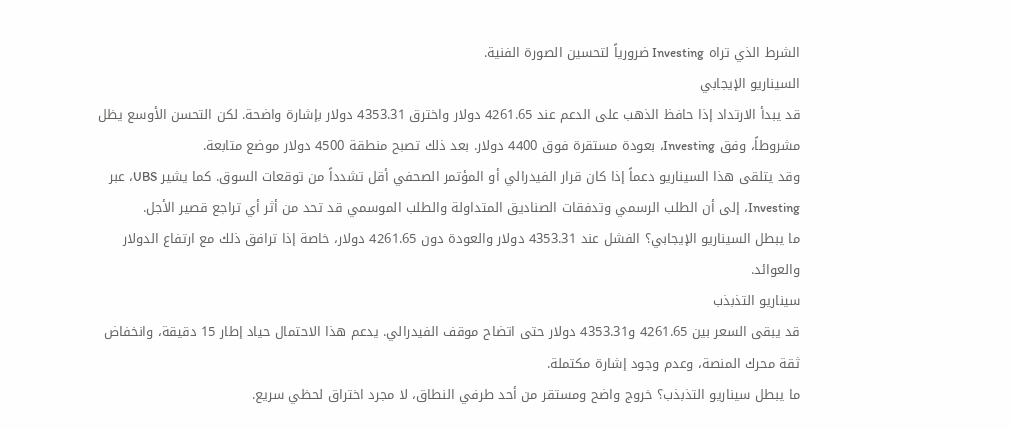الشرط الذي تراه Investing ضرورياً لتحسين الصورة الفنية.
السيناريو الإيجابي
قد يبدأ الارتداد إذا حافظ الذهب على الدعم عند 4261.65 دولار واخترق 4353.31 دولار بإشارة واضحة. لكن التحسن الأوسع يظل مشروطاً، وفق Investing، بعودة مستقرة فوق 4400 دولار. بعد ذلك تصبح منطقة 4500 دولار موضع متابعة.
وقد يتلقى هذا السيناريو دعماً إذا كان قرار الفيدرالي أو المؤتمر الصحفي أقل تشدداً من توقعات السوق. كما يشير UBS، عبر Investing، إلى أن الطلب الرسمي وتدفقات الصناديق المتداولة والطلب الموسمي قد تحد من أثر أي تراجع قصير الأجل.
ما يبطل السيناريو الإيجابي؟ الفشل عند 4353.31 دولار والعودة دون 4261.65 دولار، خاصة إذا ترافق ذلك مع ارتفاع الدولار والعوائد.
سيناريو التذبذب
قد يبقى السعر بين 4261.65 و4353.31 دولار حتى اتضاح موقف الفيدرالي. يدعم هذا الاحتمال حياد إطار 15 دقيقة، وانخفاض ثقة محرك المنصة، وعدم وجود إشارة مكتملة.
ما يبطل سيناريو التذبذب؟ خروج واضح ومستقر من أحد طرفي النطاق، لا مجرد اختراق لحظي سريع.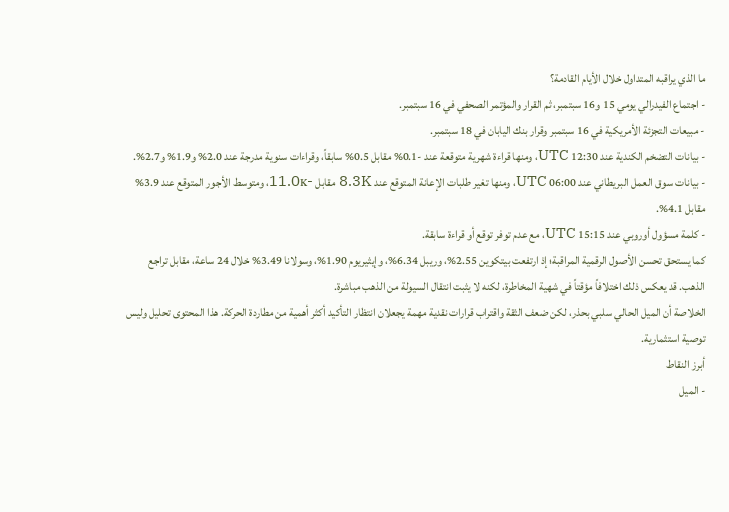ما الذي يراقبه المتداول خلال الأيام القادمة؟
- اجتماع الفيدرالي يومي 15 و16 سبتمبر، ثم القرار والمؤتمر الصحفي في 16 سبتمبر.
- مبيعات التجزئة الأمريكية في 16 سبتمبر وقرار بنك اليابان في 18 سبتمبر.
- بيانات التضخم الكندية عند 12:30 UTC، ومنها قراءة شهرية متوقعة عند -0.1% مقابل 0.5% سابقاً، وقراءات سنوية مدرجة عند 2.0% و1.9% و2.7%.
- بيانات سوق العمل البريطاني عند 06:00 UTC، ومنها تغير طلبات الإعانة المتوقع عند 8.3K مقابل -11.0K، ومتوسط الأجور المتوقع عند 3.9% مقابل 4.1%.
- كلمة مسؤول أوروبي عند 15:15 UTC، مع عدم توفر توقع أو قراءة سابقة.
كما يستحق تحسن الأصول الرقمية المراقبة؛ إذ ارتفعت بيتكوين 2.55%، وريبل 6.34%، وإيثيريوم 1.90%، وسولانا 3.49% خلال 24 ساعة، مقابل تراجع الذهب. قد يعكس ذلك اختلافاً مؤقتاً في شهية المخاطرة، لكنه لا يثبت انتقال السيولة من الذهب مباشرة.
الخلاصة أن الميل الحالي سلبي بحذر، لكن ضعف الثقة واقتراب قرارات نقدية مهمة يجعلان انتظار التأكيد أكثر أهمية من مطاردة الحركة. هذا المحتوى تحليل وليس توصية استثمارية.
أبرز النقاط
- الميل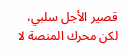قصير الأجل سلبي، لكن محرك المنصة لا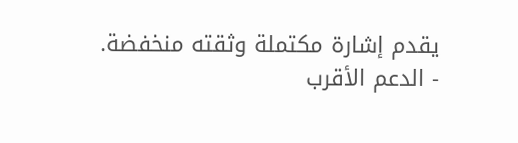يقدم إشارة مكتملة وثقته منخفضة.
- الدعم الأقرب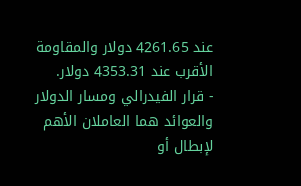عند 4261.65 دولار والمقاومة الأقرب عند 4353.31 دولار.
- قرار الفيدرالي ومسار الدولار والعوائد هما العاملان الأهم لإبطال أو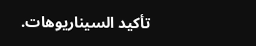تأكيد السيناريوهات.